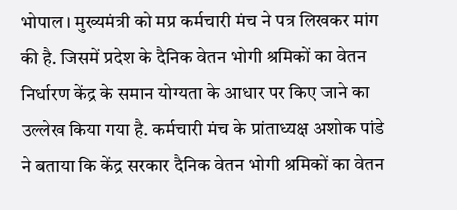भोपाल। मुख्यमंत्री को मप्र कर्मचारी मंच ने पत्र लिखकर मांग की है. जिसमें प्रदेश के दैनिक वेतन भोगी श्रमिकों का वेतन निर्धारण केंद्र के समान योग्यता के आधार पर किए जाने का उल्लेख किया गया है. कर्मचारी मंच के प्रांताध्यक्ष अशोक पांडे ने बताया कि केंद्र सरकार दैनिक वेतन भोगी श्रमिकों का वेतन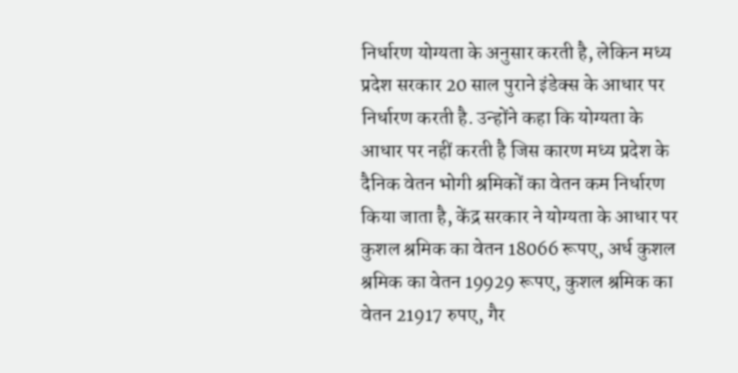निर्धारण योग्यता के अनुसार करती है, लेकिन मध्य प्रदेश सरकार 20 साल पुराने इंडेक्स के आधार पर निर्धारण करती है. उन्होंने कहा कि योग्यता के आधार पर नहीं करती है जिस कारण मध्य प्रदेश के दैनिक वेतन भोगी श्रमिकों का वेतन कम निर्धारण किया जाता है, केंद्र सरकार ने योग्यता के आधार पर कुशल श्रमिक का वेतन 18066 रूपए, अर्ध कुशल श्रमिक का वेतन 19929 रूपए, कुशल श्रमिक का वेतन 21917 रुपए, गैर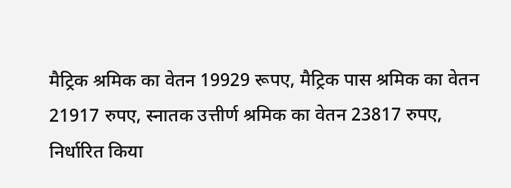मैट्रिक श्रमिक का वेतन 19929 रूपए, मैट्रिक पास श्रमिक का वेतन 21917 रुपए, स्नातक उत्तीर्ण श्रमिक का वेतन 23817 रुपए, निर्धारित किया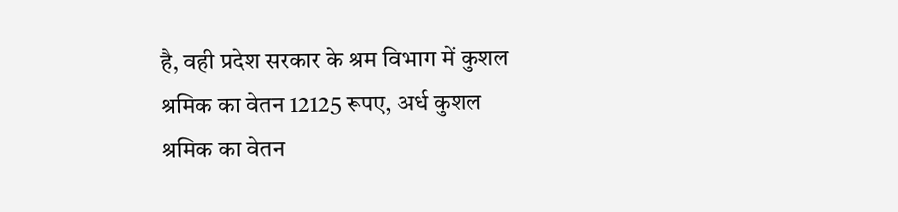है, वही प्रदेश सरकार के श्रम विभाग में कुशल श्रमिक का वेतन 12125 रूपए, अर्ध कुशल श्रमिक का वेतन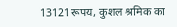13121रूपय, कुशल श्रमिक का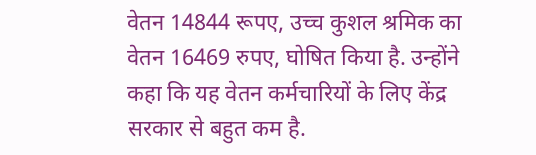वेतन 14844 रूपए, उच्च कुशल श्रमिक का वेतन 16469 रुपए, घोषित किया है. उन्होंने कहा कि यह वेतन कर्मचारियों के लिए केंद्र सरकार से बहुत कम है.